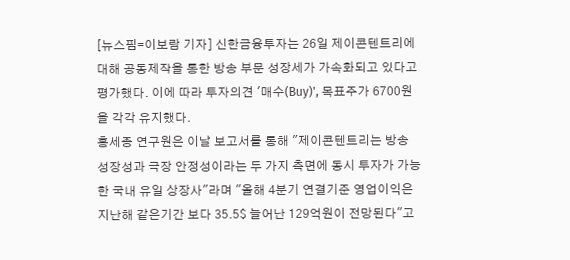[뉴스핌=이보람 기자] 신한금융투자는 26일 제이콘텐트리에 대해 공동제작을 통한 방송 부문 성장세가 가속화되고 있다고 평가했다. 이에 따라 투자의견 '매수(Buy)', 목표주가 6700원을 각각 유지했다.
홍세종 연구원은 이날 보고서를 통해 "제이콘텐트리는 방송 성장성과 극장 안정성이라는 두 가지 측면에 동시 투자가 가능한 국내 유일 상장사"라며 "올해 4분기 연결기준 영업이익은 지난해 같은기간 보다 35.5$ 늘어난 129억원이 전망된다"고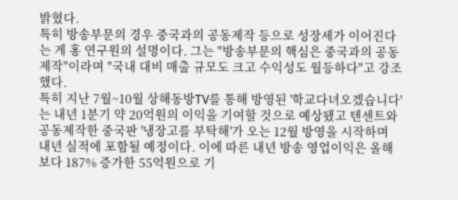밝혔다.
특히 방송부문의 경우 중국과의 공동제작 등으로 성장세가 이어진다는 게 홍 연구원의 설명이다. 그는 "방송부문의 핵심은 중국과의 공동제작"이라며 "국내 대비 매출 규모도 크고 수익성도 월등하다"고 강조했다.
특히 지난 7월~10월 상해동방TV를 통해 방영된 '학교다녀오겠습니다'는 내년 1분기 약 20억원의 이익을 기여할 것으로 예상됐고 텐센트와 공동제작한 중국판 '냉장고를 부탁해'가 오는 12월 방영을 시작하며 내년 실적에 포함될 예정이다. 이에 따른 내년 방송 영업이익은 올해보다 187% 증가한 55억원으로 기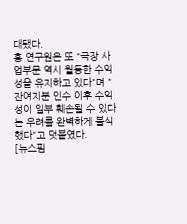대됐다.
홍 연구원은 또 "극장 사업부문 역시 월등한 수익성을 유지하고 있다"며 "잔여지분 인수 이후 수익성이 일부 훼손될 수 있다는 우려를 완벽하게 불식했다"고 덧붙였다.
[뉴스핌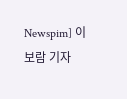Newspim] 이보람 기자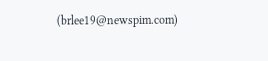(brlee19@newspim.com)